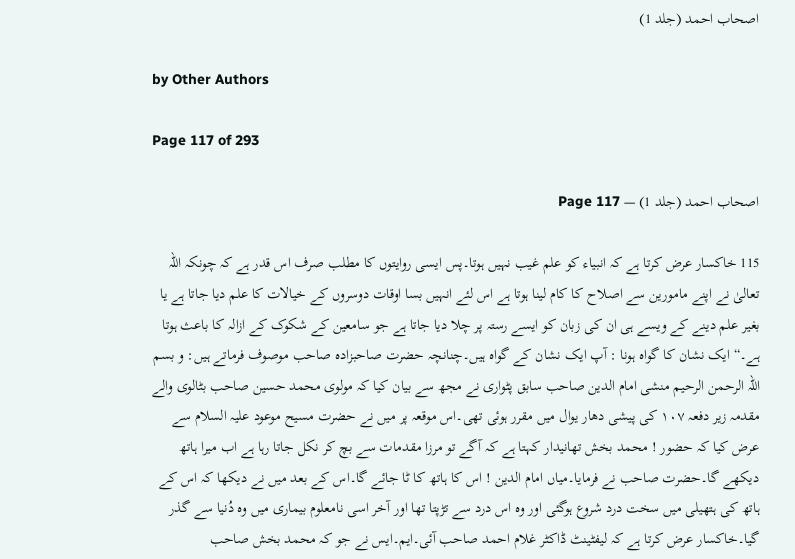اصحاب احمد (جلد 1)

by Other Authors

Page 117 of 293

اصحاب احمد (جلد 1) — Page 117

115 خاکسار عرض کرتا ہے کہ انبیاء کو علم غیب نہیں ہوتا۔پس ایسی روایتوں کا مطلب صرف اس قدر ہے کہ چونکہ اللہ تعالیٰ نے اپنے مامورین سے اصلاح کا کام لینا ہوتا ہے اس لئے انہیں بسا اوقات دوسروں کے خیالات کا علم دیا جاتا ہے یا بغیر علم دینے کے ویسے ہی ان کی زبان کو ایسے رستہ پر چلا دیا جاتا ہے جو سامعین کے شکوک کے ازالہ کا باعث ہوتا ہے۔“ ایک نشان کا گواہ ہونا : آپ ایک نشان کے گواہ ہیں۔چنانچہ حضرت صاحبزادہ صاحب موصوف فرماتے ہیں: و بسم اللہ الرحمن الرحیم منشی امام الدین صاحب سابق پٹواری نے مجھ سے بیان کیا کہ مولوی محمد حسین صاحب بٹالوی والے مقدمہ زیر دفعہ ۱۰۷ کی پیشی دھار یوال میں مقرر ہوئی تھی۔اس موقعہ پر میں نے حضرت مسیح موعود علیہ السلام سے عرض کیا کہ حضور ! محمد بخش تھانیدار کہتا ہے کہ آگے تو مرزا مقدمات سے بچ کر نکل جاتا رہا ہے اب میرا ہاتھ دیکھے گا۔حضرت صاحب نے فرمایا۔میاں امام الدین ! اس کا ہاتھ کا ٹا جائے گا۔اس کے بعد میں نے دیکھا کہ اس کے ہاتھ کی ہتھیلی میں سخت درد شروع ہوگئی اور وہ اس درد سے تڑپتا تھا اور آخر اسی نامعلوم بیماری میں وہ دُنیا سے گذر گیا۔خاکسار عرض کرتا ہے کہ لیفٹینٹ ڈاکٹر غلام احمد صاحب آئی۔ایم۔ایس نے جو کہ محمد بخش صاحب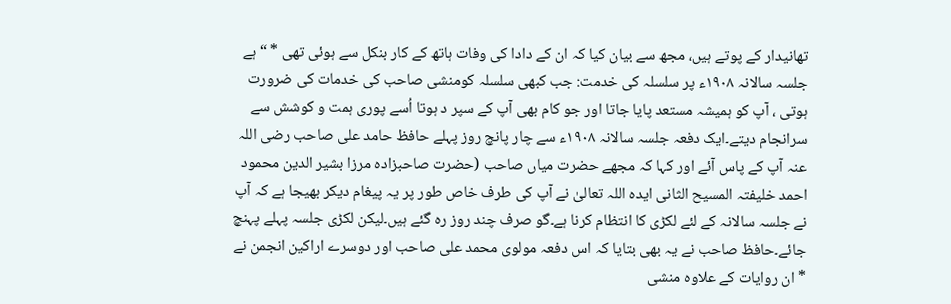تھانیدار کے پوتے ہیں، مجھ سے بیان کیا کہ ان کے دادا کی وفات ہاتھ کے کار بنکل سے ہوئی تھی * “ ہے جلسہ سالانہ ۱۹۰۸ء پر سلسلہ کی خدمت: جب کبھی سلسلہ کومنشی صاحب کی خدمات کی ضرورت ہوتی ، آپ کو ہمیشہ مستعد پایا جاتا اور جو کام بھی آپ کے سپر د ہوتا اُسے پوری ہمت و کوشش سے سرانجام دیتے۔ایک دفعہ جلسہ سالانہ ۱۹۰۸ء سے چار پانچ روز پہلے حافظ حامد علی صاحب رضی اللہ عنہ آپ کے پاس آئے اور کہا کہ مجھے حضرت میاں صاحب (حضرت صاحبزادہ مرزا بشیر الدین محمود احمد خلیفتہ المسیح الثانی ایدہ اللہ تعالیٰ نے آپ کی طرف خاص طور پر یہ پیغام دیکر بھیجا ہے کہ آپ نے جلسہ سالانہ کے لئے لکڑی کا انتظام کرنا ہے۔گو صرف چند روز رہ گئے ہیں۔لیکن لکڑی جلسہ پہلے پہنچ جائے۔حافظ صاحب نے یہ بھی بتایا کہ اس دفعہ مولوی محمد علی صاحب اور دوسرے اراکین انجمن نے * ان روایات کے علاوہ منشی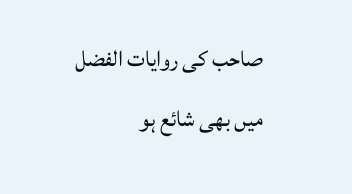صاحب کی روایات الفضل میں بھی شائع ہو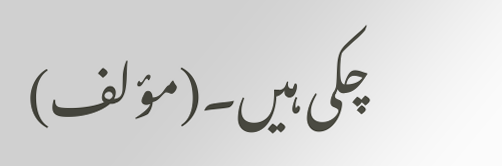چکی ہیں۔(مؤلف)